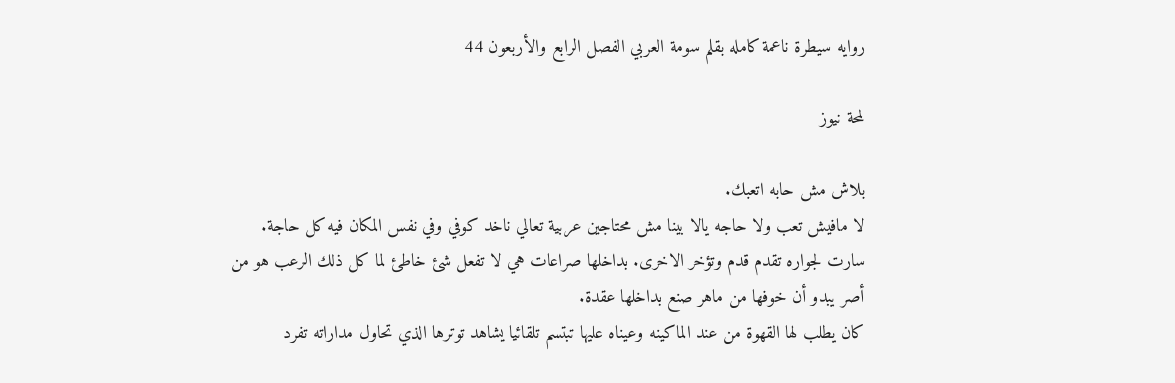روايه سيطرة ناعمة كامله بقلم سومة العربي الفصل الرابع والأربعون 44

لمحة نيوز

بلاش مش حابه اتعبك.
لا مافيش تعب ولا حاجه يالا بينا مش محتاجين عربية تعالي ناخد كوفي وفي نفس المكان فيه كل حاجة.
سارت لجواره تقدم قدم وتؤخر الاخرى. بداخلها صراعات هي لا تفعل شئ خاطئ لما كل ذلك الرعب هو من أصر يبدو أن خوفها من ماهر صنع بداخلها عقدة.
كان يطلب لها القهوة من عند الماكينه وعيناه عليها تبتسم تلقائيا يشاهد توترها الذي تحاول مداراته تفرد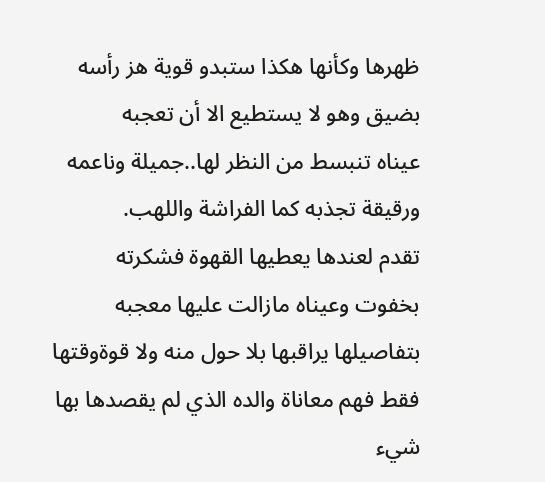ظهرها وكأنها هكذا ستبدو قوية هز رأسه بضيق وهو لا يستطيع الا أن تعجبه
عيناه تنبسط من النظر لها..جميلة وناعمه ورقيقة تجذبه كما الفراشة واللهب.
تقدم لعندها يعطيها القهوة فشكرته بخفوت وعيناه مازالت عليها معجبه بتفاصيلها يراقبها بلا حول منه ولا قوةوقتها فقط فهم معاناة والده الذي لم يقصدها بها شيء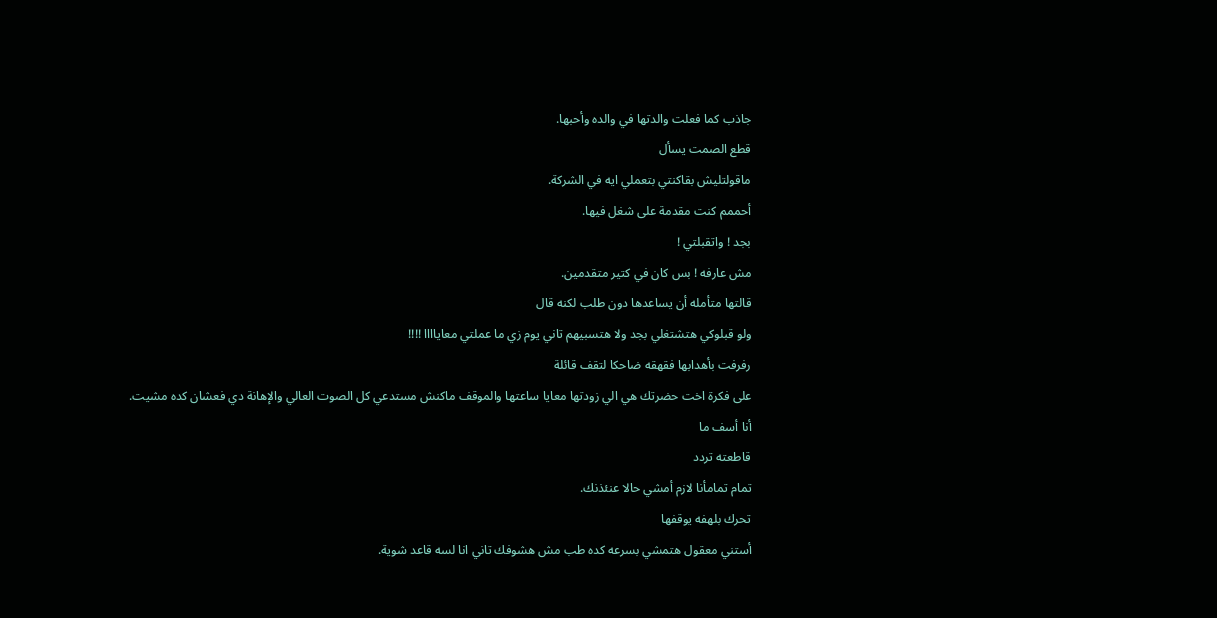جاذب كما فعلت والدتها في والده وأحبها.
قطع الصمت يسأل
ماقولتليش بقاكنتي بتعملي ايه في الشركة.
أحممم كنت مقدمة على شغل فيها.
بجد ! واتقبلتي !
مش عارفه ! بس كان في كتير متقدمين.
قالتها متأمله أن يساعدها دون طلب لكنه قال
ولو قبلوكي هتشتغلي بجد ولا هتسبيهم تاني يوم زي ما عملتي معاياااا !!!!
رفرفت بأهدابها فقهقه ضاحكا لتقف قائلة
على فكرة اخت حضرتك هي الي زودتها معايا ساعتها والموقف ماكنش مستدعي كل الصوت العالي والإهانة دي فعشان كده مشيت.
أنا أسف ما
قاطعته تردد
تمام تمامأنا لازم أمشي حالا عنئذنك.
تحرك بلهفه يوقفها
أستني معقول هتمشي بسرعه كده طب مش هشوفك تاني انا لسه قاعد شوية.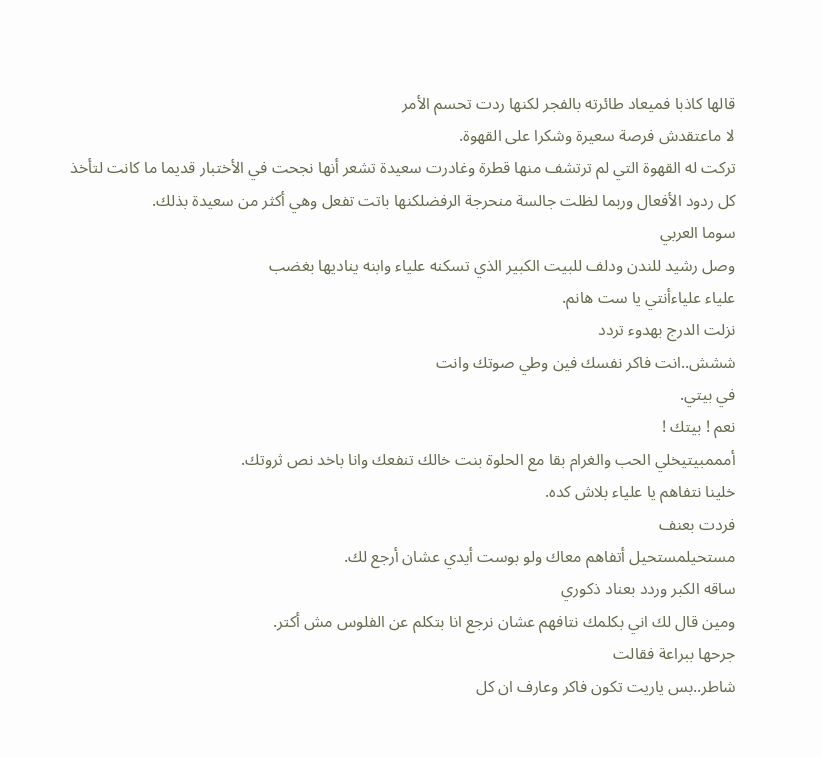قالها كاذبا فميعاد طائرته بالفجر لكنها ردت تحسم الأمر
لا ماعتقدش فرصة سعيرة وشكرا على القهوة.
تركت له القهوة التي لم ترتشف منها قطرة وغادرت سعيدة تشعر أنها نجحت في الأختبار قديما ما كانت لتأخذ كل ردود الأفعال وربما لظلت جالسة منحرجة الرفضلكنها باتت تفعل وهي أكثر من سعيدة بذلك.
سوما العربي
وصل رشيد للندن ودلف للبيت الكبير الذي تسكنه علياء وابنه يناديها بغضب
علياء علياءأنتي يا ست هانم.
نزلت الدرج بهدوء تردد
ششش..انت فاكر نفسك فين وطي صوتك وانت
في بيتي.
نعم ! بيتك !
أمممبيتيخلي الحب والغرام بقا مع الحلوة بنت خالك تنفعك وانا باخد نص ثروتك.
خلينا نتفاهم يا علياء بلاش كده.
فردت بعنف
مستحيلمستحيل أتفاهم معاك ولو بوست أيدي عشان أرجع لك.
ساقه الكبر وردد بعناد ذكوري
ومين قال لك اني بكلمك نتافهم عشان نرجع انا بتكلم عن الفلوس مش أكتر.
جرحها ببراعة فقالت
شاطر..بس ياريت تكون فاكر وعارف ان كل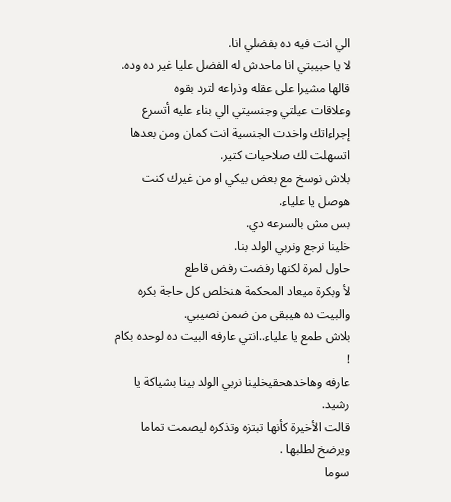الي انت فيه ده بفضلي انا.
لا يا حبيبتي انا ماحدش له الفضل عليا غير ده وده.
قالها مشيرا على عقله وذراعه لترد بقوه
وعلاقات عيلتي وجنسيتي الي بناء عليه أتسرع إجراءاتك واخدت الجنسية انت كمان ومن بعدها اتسهلت لك صلاحيات كتير.
بلاش نوسخ مع بعض بيكي او من غيرك كنت هوصل يا علياء.
بس مش بالسرعه دي.
خلينا نرجع ونربي الولد بنا.
حاول لمرة لكنها رفضت رفض قاطع
لأ وبكرة ميعاد المحكمة هنخلص كل حاجة بكره والبيت ده هيبقى من ضمن نصيبي.
بلاش طمع يا علياء..انتي عارفه البيت ده لوحده بكام !
عارفه وهاخدهحقيخلينا نربي الولد بينا بشياكة يا رشيد.
قالت الأخيرة كأنها تبتزه وتذكره ليصمت تماما ويرضخ لطلبها .
سوما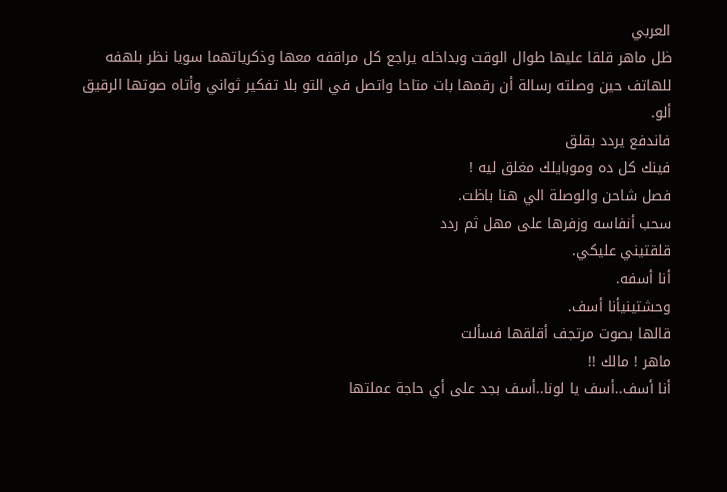العربي
ظل ماهر قلقا عليها طوال الوقت وبداخله يراجع كل مراقفه معها وذكرياتهما سويا نظر بلهفه للهاتف حين وصلته رسالة أن رقمها بات متاحا واتصل في التو بلا تفكير ثواني وأتاه صوتها الرقيق
ألو.
فاندفع يردد بقلق
فينك كل ده وموبايلك مغلق ليه !
فصل شاحن والوصلة الي هنا باظت.
سحب أنفاسه وزفرها على مهل ثم ردد
قلقتيني عليكي.
أنا أسفه.
وحشتينيأنا أسف.
قالها بصوت مرتجف أقلقها فسألت
ماهر ! مالك !!
أنا أسف..أسف يا لونا..أسف بجد على أي حاجة عملتها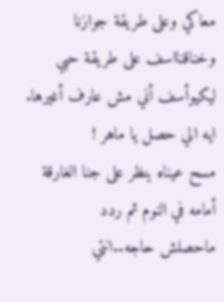معاكي وعلى طريقة جوازنا وخناقنااسف على طريقة حبي ليكيوأسف أني مش عارف أغيرها.
ايه الي حصل يا ماهر !
مسح عيناه ينظر على جنا الغارقة أمامه في النوم ثم ردد
ماحصلش حاجه..انتي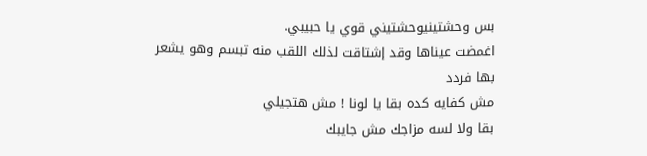بس وحشتينيوحشتيني قوي يا حبيبي.
اغمضت عيناها وقد إشتاقت لذلك اللقب منه تبسم وهو يشعر بها فردد
مش كفايه كده بقا يا لونا ! مش هتجيلي
بقا ولا لسه مزاجك مش جايبك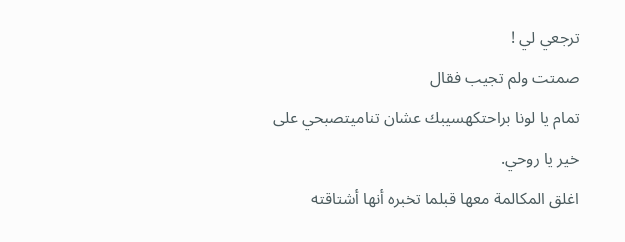ترجعي لي !
صمتت ولم تجيب فقال
تمام يا لونا براحتكهسيبك عشان تناميتصبحي على خير يا روحي.
اغلق المكالمة معها قبلما تخبره أنها أشتاقته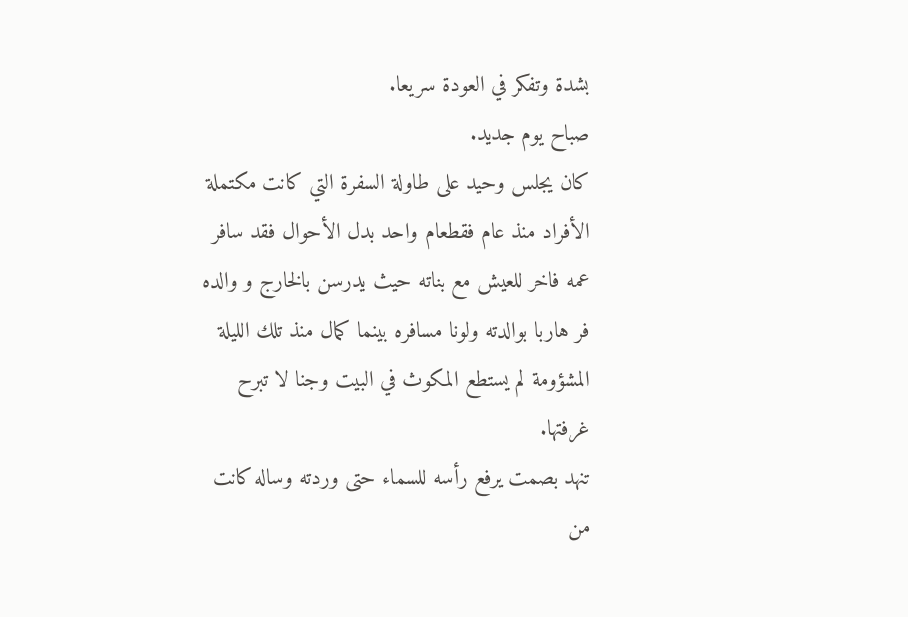بشدة وتفكر في العودة سريعا.
صباح يوم جديد.
كان يجلس وحيد على طاولة السفرة التي كانت مكتملة الأفراد منذ عام فقطعام واحد بدل الأحوال فقد سافر عمه فاخر للعيش مع بناته حيث يدرسن بالخارج و والده فر هاربا بوالدته ولونا مسافره بينما كمال منذ تلك الليلة المشؤومة لم يستطع المكوث في البيت وجنا لا تبرح غرفتها.
تنهد بصمت يرفع رأسه للسماء حتى وردته وساله كانت من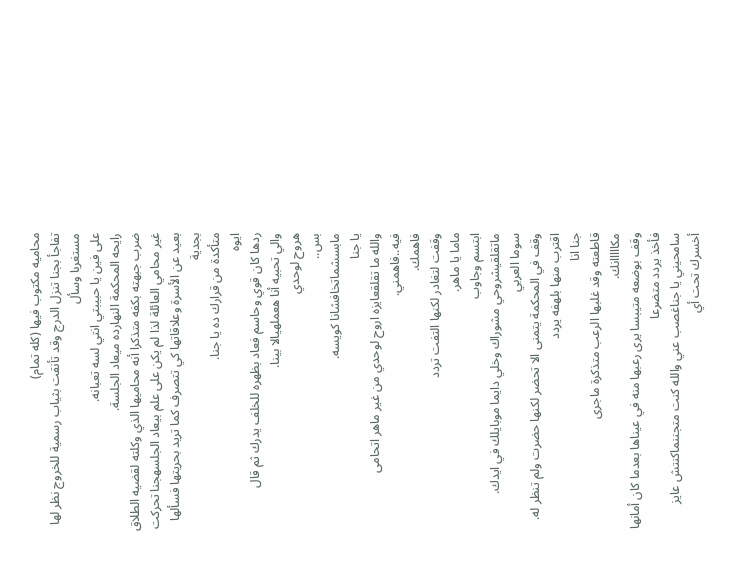محاميه مكتوب فيها (كله تمام)
تفاجأ بجنا تنزل الدرج وقد تأنقت بثياب رسمية للخروج نظر لها مستغربا وسأل
على فين يا حبيبتي انتي لسه تعبانه.
رايحه المحكمة النهارده ميعاد الجلسة.
ضرب جبهته بكفه متذكرا أنه محاميها الذي وكلته لقضيه الطلاق غير محامي العائلة لذا لم يكن على علم بيعاد الجلسهجنا تحركت بعيد عن الأسرة وعلاقاتها كي تتصرف كما تريد بحريتها فسألها بجدية
متأكدة من قرارك ده يا جنا.
ايوه
ردها كان قوي وحاسم فعاد بظهره للخلف يدرك ثم قال
والي تحبيه أنا هعملهيالا بينا.
هروح لوحدي
بس..
مابسشماتخافشانا كويسه.
يا جنا
والله ما تقلقعايزه اروح لوحدي من غير ماهر اتحامى فيه..فاهمني.
فاهمك.
وقفت لتغادر لكنها التفت تردد
ماما يا ماهر.
ابتسم وجاوب
ماتقلقيشروحي مشوراك وخلي دايما موبايلك في ايدك.
سوما العربي
وقف في المحكمة يتمنى الا تحضر لكنها حضرت ولم تنظر له.
اقترب منها بلهفه يردد
جنا انا
قاطعته وقد غلبها الرعب متذكرة ماجرى
مكااااانك.
وقف بوضعه متيبسا يرى رعبها منه في عيناها بعدما كان أمانها فأخذ يردد متضرعا
سامحيني يا جناغصب عني والله كنت متجننماكنتش عايز أخسرك تحت أي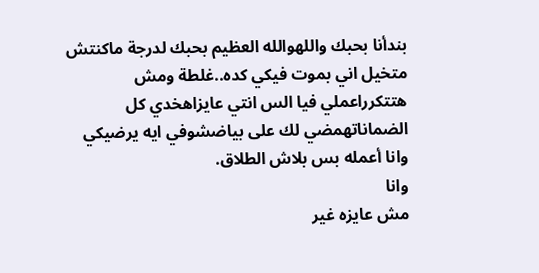بندأنا بحبك واللهوالله العظيم بحبك لدرجة ماكنتش متخيل اني بموت فيكي كده..غلطة ومش هتتكرراعملي فيا الس انتي عايزاهخدي كل الضماناتهمضي لك على بياضشوفي ايه يرضيكي وانا أعمله بس بلاش الطلاق.
وانا
مش عايزه غير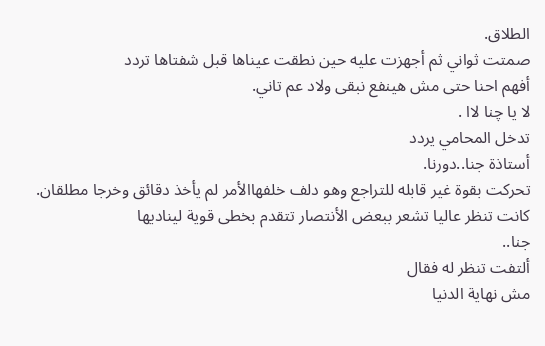الطلاق.
صمتت ثواني ثم أجهزت عليه حين نطقت عيناها قبل شفتاها تردد
أفهم احنا حتى مش هينفع نبقى ولاد عم تاني.
لا يا چنا لاا .
تدخل المحامي يردد
أستاذة جنا..دورنا.
تحركت بقوة غير قابله للتراجع وهو دلف خلفهاالأمر لم يأخذ دقائق وخرجا مطلقان.
كانت تنظر عاليا تشعر ببعض الأنتصار تتقدم بخطى قوية ليناديها
جنا..
ألتفت تنظر له فقال
مش نهاية الدنيا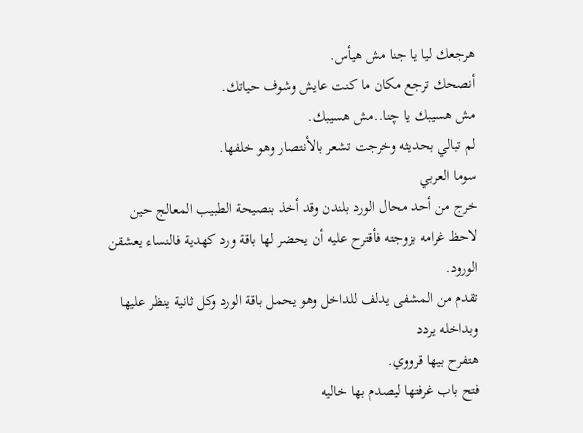هرجعك ليا يا جنا مش هيأس.
أنصحك ترجع مكان ما كنت عايش وشوف حياتك.
مش هسيبك يا چنا..مش هسيبك.
لم تبالي بحديثه وخرجت تشعر بالأنتصار وهو خلفها.
سوما العربي
خرج من أحد محال الورد بلندن وقد أخذ بنصيحة الطبيب المعالج حين لاحظ غرامه بزوجته فأقترح عليه أن يحضر لها باقة ورد كهدية فالنساء يعشقن الورود.
تقدم من المشفى يدلف للداخل وهو يحمل باقة الورد وكل ثانية ينظر عليها وبداخله يردد
هتفرح بيها قرووي.
فتح باب غرفتها ليصدم بها خاليه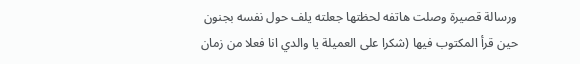ورسالة قصيرة وصلت هاتفه لحظتها جعلته يلف حول نفسه بجنون حين قرأ المكتوب فيها (شكرا على العميلة يا والدي انا فعلا من زمان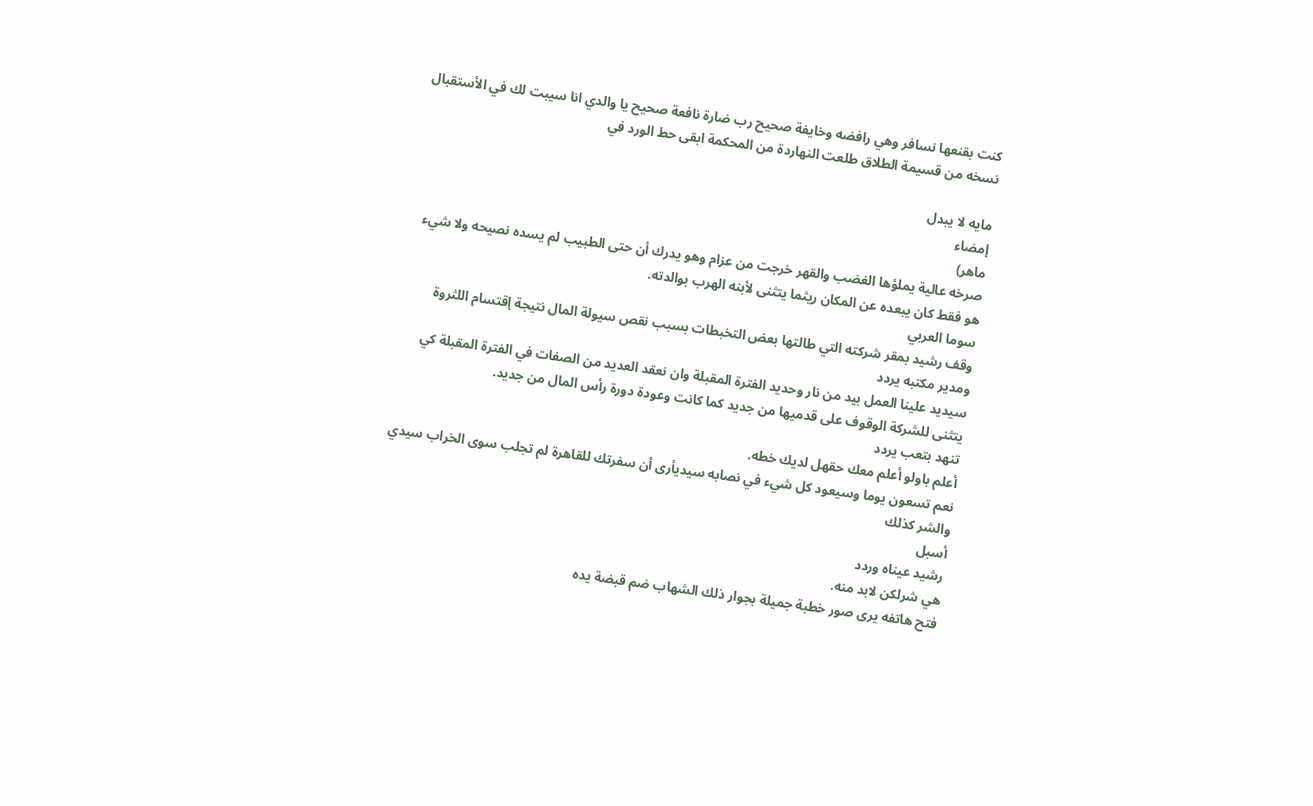كنت بقنعها نسافر وهي رافضه وخايفة صحيح رب ضارة نافعة صحيح يا والدي انا سيبت لك في الأستقبال نسخه من قسيمة الطلاق طلعت النهاردة من المحكمة ابقى حط الورد في

مايه لا يبدل
إمضاء
ماهر)
صرخه عالية يملؤها الغضب والقهر خرجت من عزام وهو يدرك أن حتى الطبيب لم يسده نصيحه ولا شيء هو فقط كان يبعده عن المكان ريثما يتثنى لأبنه الهرب بوالدته.
سوما العربي
وقف رشيد بمقر شركته التي طالتها بعض التخبطات بسبب نقص سيولة المال نتيجة إقتسام اللثروة
ومدير مكتبه يردد
سيديد علينا العمل بيد من نار وحديد الفترة المقبلة وان نعقد العديد من الصفات في الفترة المقبلة كي يتثنى للشركة الوقوف على قدميها من جديد كما كانت وعودة دورة رأس المال من جديد.
تنهد بتعب يردد
أعلم باولو أعلم معك حقهل لديك خطه.
نعم تسعون يوما وسيعود كل شيء في نصابه سيديأرى أن سفرتك للقاهرة لم تجلب سوى الخراب سيدي والشر كذلك
أسبل
رشيد عيناه وردد
هي شرلكن لابد منه.
فتح هاتفه يرى صور خطبة جميلة بجوار ذلك الشهاب ضم قبضة يده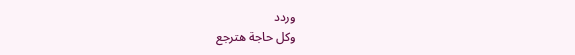وردد
وكل حاجة هترجع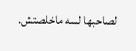لصاحبها لسه ماخلصتش.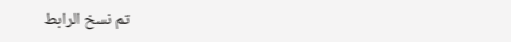تم نسخ الرابط